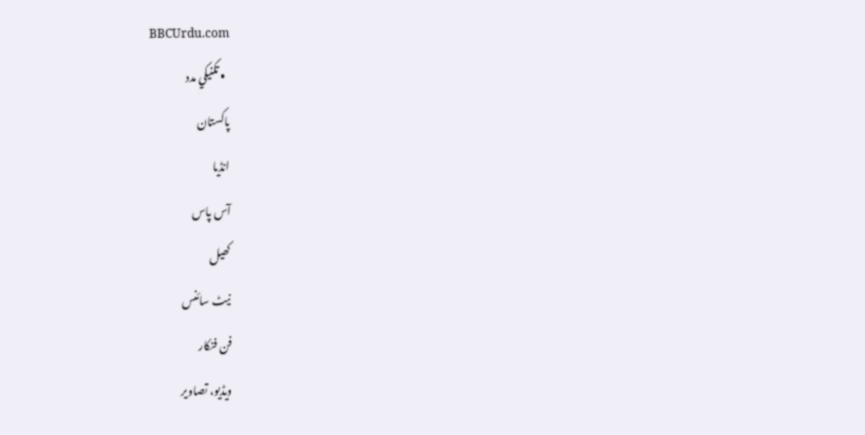BBCUrdu.com
  • تکنيکي مدد
پاکستان
انڈیا
آس پاس
کھیل
نیٹ سائنس
فن فنکار
ویڈیو، تصاویر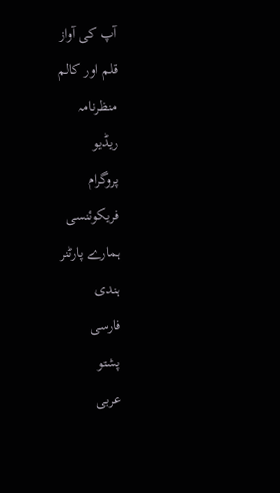آپ کی آواز
قلم اور کالم
منظرنامہ
ریڈیو
پروگرام
فریکوئنسی
ہمارے پارٹنر
ہندی
فارسی
پشتو
عربی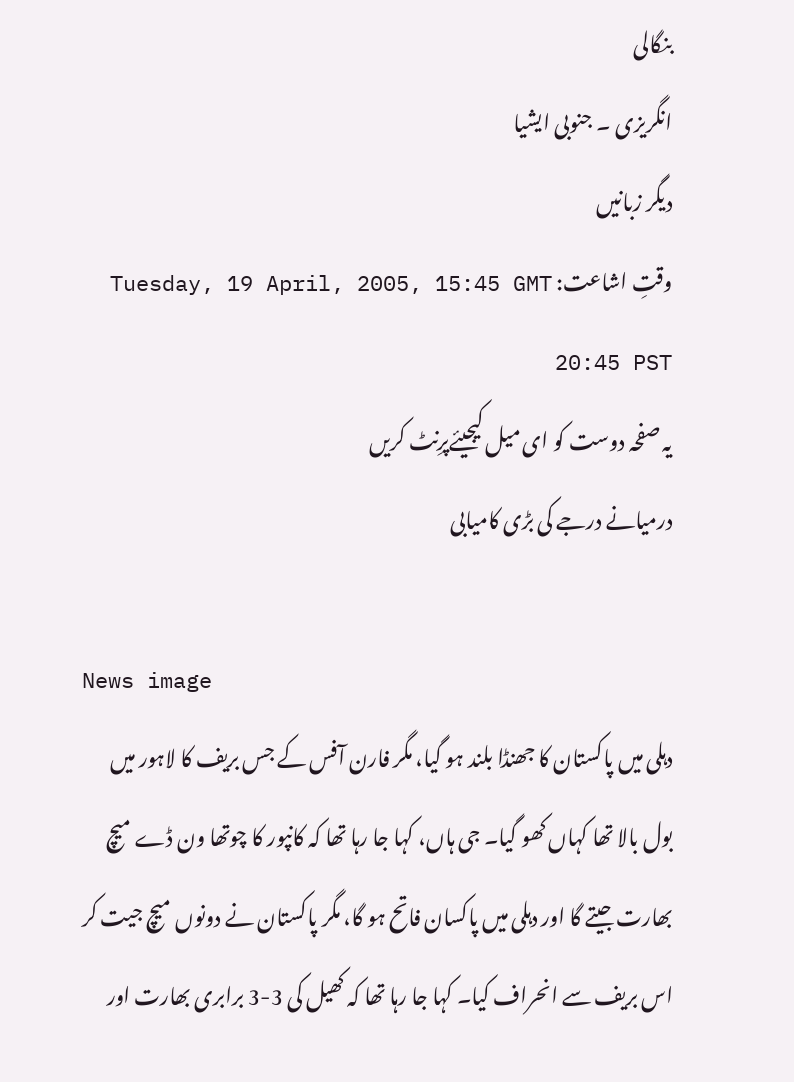بنگالی
انگریزی ۔ جنوبی ایشیا
دیگر زبانیں
وقتِ اشاعت: Tuesday, 19 April, 2005, 15:45 GMT 20:45 PST
یہ صفحہ دوست کو ای میل کیجیئےپرِنٹ کریں
درمیانے درجے کی بڑی کامیابی

News image
دہلی میں پاکستان کا جھنڈا بلند ہو گیا، مگر فارن آفس کے جس بریف کا لاہور میں بول بالا تھا کہاں کھو گیا۔ جی ہاں، کہا جا رہا تھا کہ کانپور کا چوتھا ون ڈے میچ بھارت جیتے گا اور دہلی میں پاکسان فاتح ہو گا، مگر پاکستان نے دونوں میچ جیت کر اس بریف سے انحراف کیا۔ کہا جا رہا تھا کہ کھیل کی 3-3 برابری بھارت اور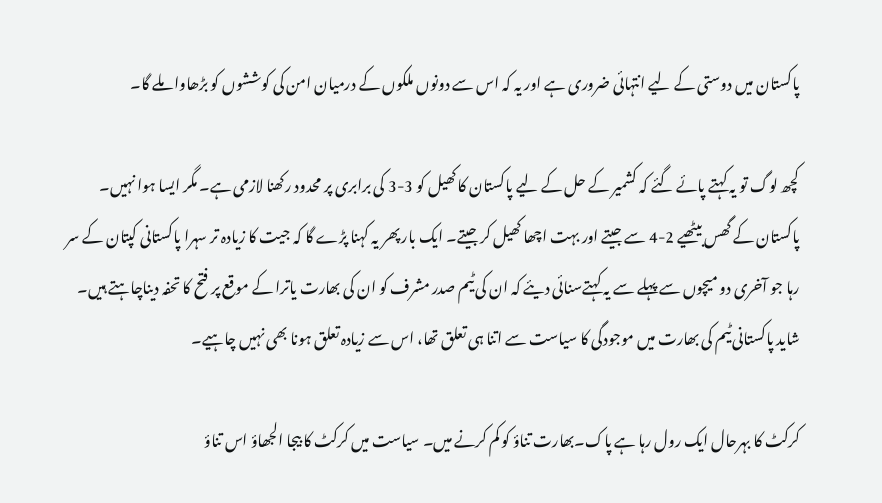پاکستان میں دوستی کے لیے انتہائی ضروری ہے اور یہ کہ اس سے دونوں ملکوں کے درمیان امن کی کوششوں کو بڑھاوا ملے گا۔

کچھ لوگ تو یہ کہتے پائے گئے کہ کشمیر کے حل کے لیے پاکستان کا کھیل کو 3-3 کی برابری پر محدود رکھنا لازمی ہے۔ مگر ایسا ہوا نہیں۔ پاکستان کے گھس بیٹھیے 2-4 سے جیتے اور بہت اچھا کھیل کر جیتے۔ ایک بار پھر یہ کہنا پڑے گا کہ جیت کا زیادہ تر سہرا پاکستانی کپتان کے سر رہا جو آخری دو میچوں سے پہلے سے یہ کہتےسنائی دیئے کہ ان کی ٹیم صدر مشرف کو ان کی بھارت یاترا کے موقع پر فتح کا تحفہ دیناچاہتے ہیں۔ شاید پاکستانی ٹیم کی بھارت میں موجودگی کا سیاست سے اتنا ہی تعلق تھا، اس سے زیادہ تعلق ہونا بھی نہیں چاہیے۔

کرکٹ کا بہرحال ایک رول رہا ہے پاک۔بھارت تناؤ کو کم کرنے میں۔ سیاست میں کرکٹ کا بیجا الجھاؤ اس تناؤ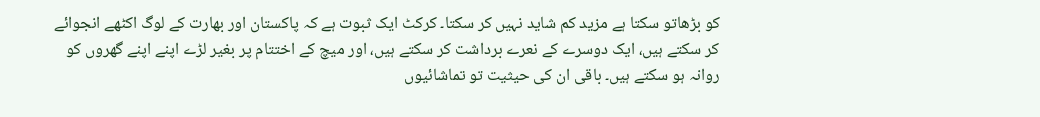کو بڑھاتو سکتا ہے مزید کم شاید نہیں کر سکتا۔ کرکٹ ایک ثبوت ہے کہ پاکستان اور بھارت کے لوگ اکٹھے انجوائے کر سکتے ہیں، ایک دوسرے کے نعرے برداشت کر سکتے ہیں، اور میچ کے اختتام پر بغیر لڑے اپنے اپنے گھروں کو روانہ ہو سکتے ہیں۔ باقی ان کی حیثیت تو تماشائیوں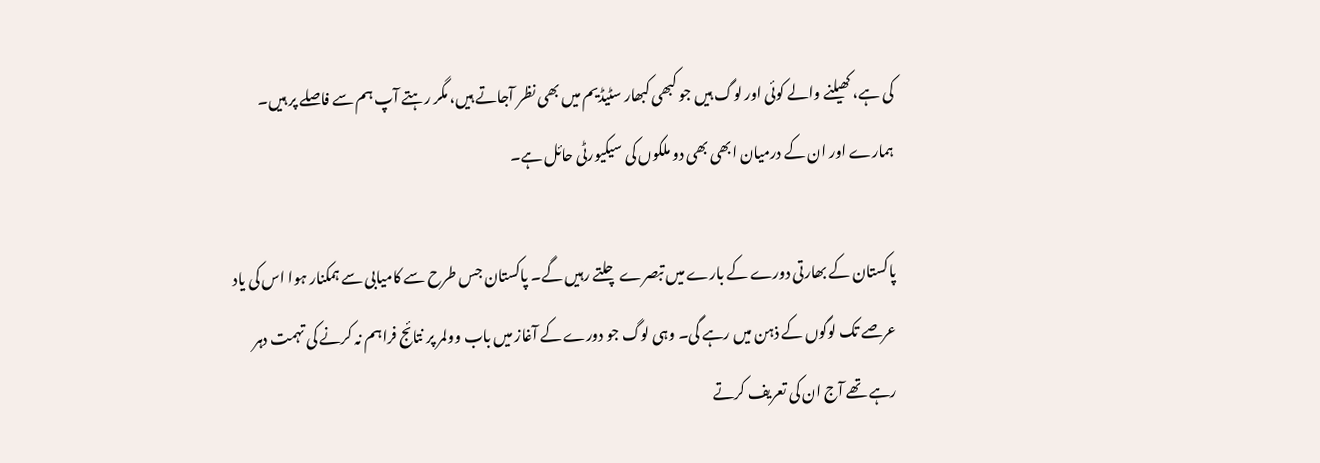کی ہے، کھیلنے والے کوئی اور لوگ ہیں جو کبھی کبھار سٹیڈیم میں بھی نظر آجاتے ہیں، مگر رہتے آپ ہم سے فاصلے پر ہیں۔ ہمارے اور ان کے درمیان ابھی بھی دو ملکوں کی سیکیورٹی حائل ہے۔

پاکستان کے بھارتی دورے کے بارے میں تبصرے چلتے رہیں گے۔ پاکستان جس طرح سے کامیابی سے ہمکنار ہوا اس کی یاد عرصے تک لوگوں کے ذہن میں رہے گی۔ وہی لوگ جو دورے کے آغاز میں باب وولمر پر نتائج فراہم نہ کرنے کی تہمت دہر رہے تھے آج ان کی تعریف کرتے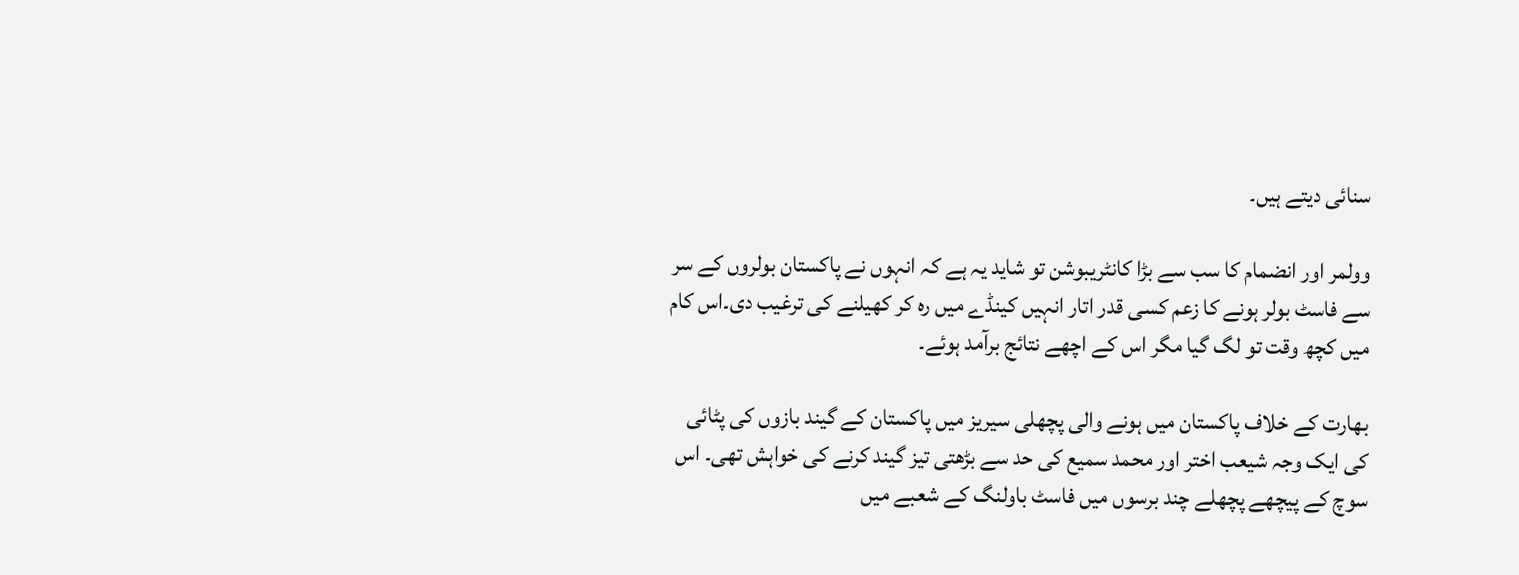سنائی دیتے ہیں۔

وولمر اور انضمام کا سب سے بڑا کانٹریبوشن تو شاید یہ ہے کہ انہوں نے پاکستان بولروں کے سر سے فاسٹ بولر ہونے کا زعم کسی قدر اتار انہیں کینڈے میں رہ کر کھیلنے کی ترغیب دی۔اس کام میں کچھ وقت تو لگ گیا مگر اس کے اچھے نتائج برآمد ہوئے۔

بھارت کے خلاف پاکستان میں ہونے والی پچھلی سیریز میں پاکستان کے گیند بازوں کی پٹائی کی ایک وجہ شیعب اختر اور محمد سمیع کی حد سے بڑھتی تیز گیند کرنے کی خواہش تھی۔ اس سوچ کے پیچھے پچھلے چند برسوں میں فاسٹ باولنگ کے شعبے میں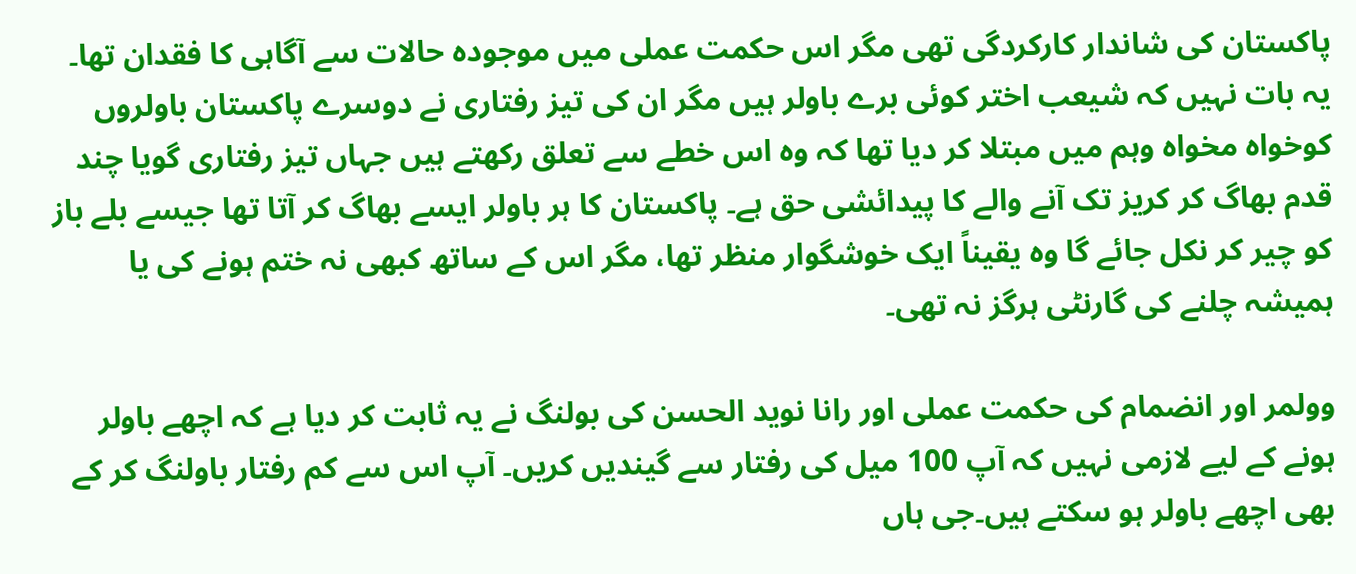پاکستان کی شاندار کارکردگی تھی مگر اس حکمت عملی میں موجودہ حالات سے آگاہی کا فقدان تھا۔ یہ بات نہیں کہ شیعب اختر کوئی برے باولر ہیں مگر ان کی تیز رفتاری نے دوسرے پاکستان باولروں کوخواہ مخواہ وہم میں مبتلا کر دیا تھا کہ وہ اس خطے سے تعلق رکھتے ہیں جہاں تیز رفتاری گویا چند قدم بھاگ کر کریز تک آنے والے کا پیدائشی حق ہے۔ پاکستان کا ہر باولر ایسے بھاگ کر آتا تھا جیسے بلے باز کو چیر کر نکل جائے گا وہ یقیناً ایک خوشگوار منظر تھا، مگر اس کے ساتھ کبھی نہ ختم ہونے کی یا ہمیشہ چلنے کی گارنٹی ہرگز نہ تھی۔

وولمر اور انضمام کی حکمت عملی اور رانا نوید الحسن کی بولنگ نے یہ ثابت کر دیا ہے کہ اچھے باولر ہونے کے لیے لازمی نہیں کہ آپ 100 میل کی رفتار سے گیندیں کریں۔ آپ اس سے کم رفتار باولنگ کر کے بھی اچھے باولر ہو سکتے ہیں۔جی ہاں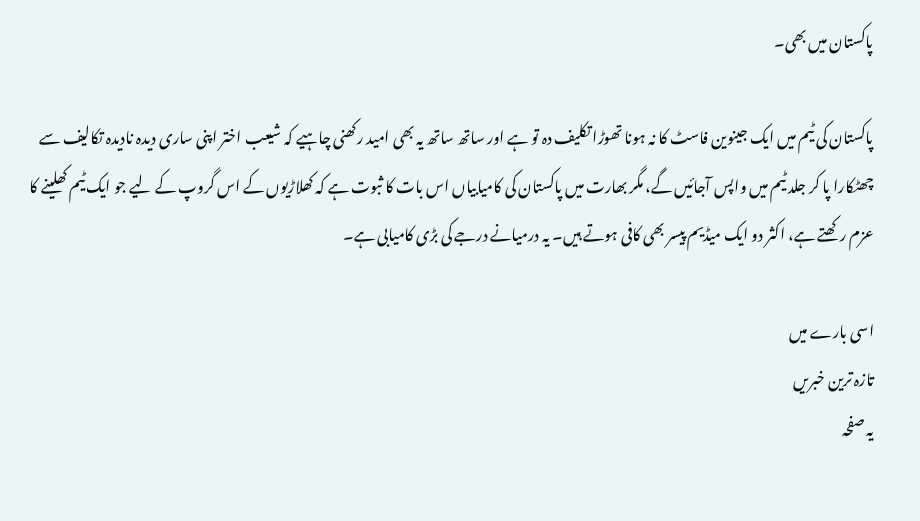پاکستان میں بھی۔

پاکستان کی ٹیم میں ایک جینوین فاسٹ کا نہ ہونا تھوڑا تکلیف دہ تو ہے اور ساتھ ساتھ یہ بھی امید رکھنی چاہیے کہ شیعب اختر اپنی ساری دیدہ نادیدہ تکالیف سے چھٹکارا پا کر جلد ٹیم میں واپس آجائیں گے، مگر بھارت میں پاکستان کی کامیابیاں اس بات کا ثبوت ہے کہ کھلاڑیوں کے اس گروپ کے لیے جو ایک ٹیم کھلینے کا عزم رکھتے ہے، اکثر دو ایک میڈیم پیسر بھی کافی ہوتے ہیں۔ یہ درمیانے درجے کی بڑی کامیابی ہے۔

اسی بارے میں
تازہ ترین خبریں
یہ صفحہ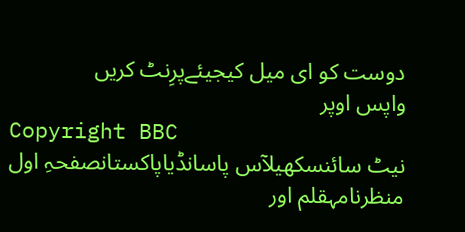دوست کو ای میل کیجیئےپرِنٹ کریں
واپس اوپر
Copyright BBC
نیٹ سائنسکھیلآس پاسانڈیاپاکستانصفحہِ اول
منظرنامہقلم اور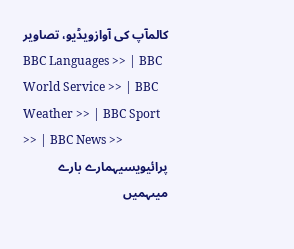کالمآپ کی آوازویڈیو، تصاویر
BBC Languages >> | BBC World Service >> | BBC Weather >> | BBC Sport >> | BBC News >>
پرائیویسیہمارے بارے میںہمیں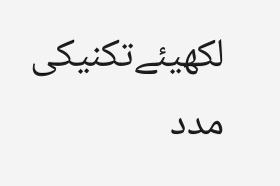لکھیئےتکنیکی مدد